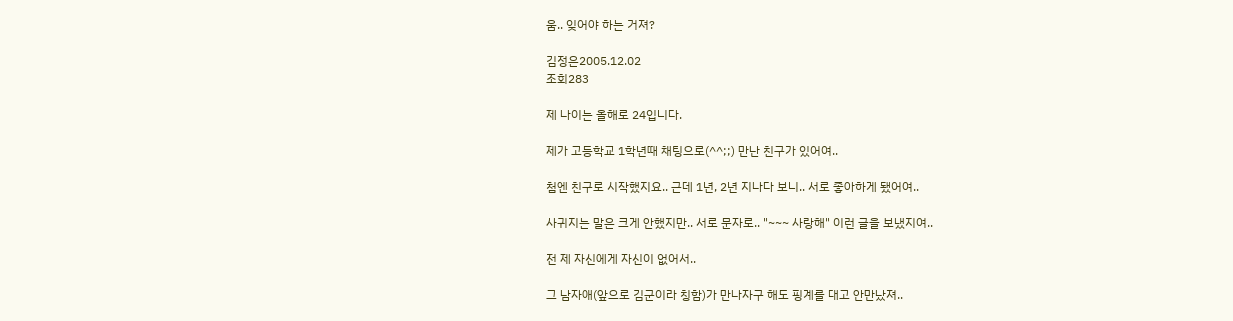움.. 잊어야 하는 거져?

김정은2005.12.02
조회283

제 나이는 올해로 24입니다.

제가 고등학교 1학년때 채팅으로(^^;;) 만난 친구가 있어여..

첨엔 친구로 시작했지요.. 근데 1년, 2년 지나다 보니.. 서로 좋아하게 됐어여..

사귀지는 말은 크게 안했지만.. 서로 문자로.. "~~~ 사랑해" 이런 글을 보냈지여..

전 제 자신에게 자신이 없어서..

그 남자애(앞으로 김군이라 칭함)가 만나자구 해도 핑계를 대고 안만났져..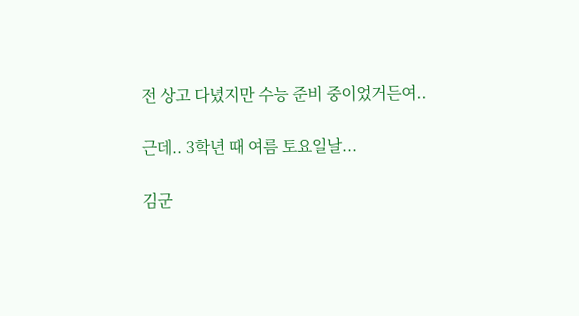전 상고 다녔지만 수능 준비 중이었거든여..

근데.. 3학년 때 여름 토요일날...

김군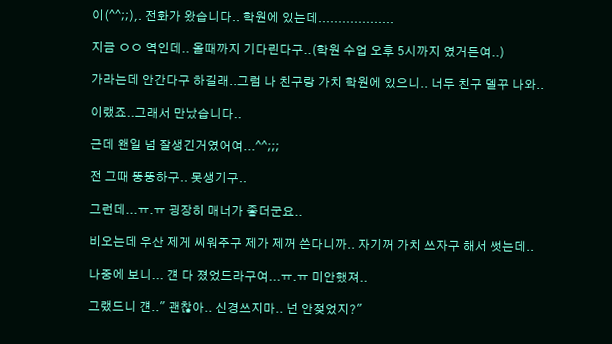이(^^;;),. 전화가 왔습니다.. 학원에 있는데...................

지금 ㅇㅇ 역인데.. 올때까지 기다린다구..(학원 수업 오후 5시까지 였거든여..)

가라는데 안간다구 하길래..그럼 나 친구랑 가치 학원에 있으니.. 너두 친구 델꾸 나와..

이랬죠..그래서 만났습니다..

근데 왠일 넘 잘생긴거였어여...^^;;;

전 그때 뚱뚱하구.. 못생기구..

그런데...ㅠ.ㅠ 굉장히 매너가 좋더군요..

비오는데 우산 제게 씨워주구 제가 제꺼 쓴다니까.. 자기꺼 가치 쓰자구 해서 썻는데..

나중에 보니... 걘 다 졌었드라구여...ㅠ.ㅠ 미안했져..

그랬드니 걘.." 괜찮아.. 신경쓰지마.. 넌 안젖었지?"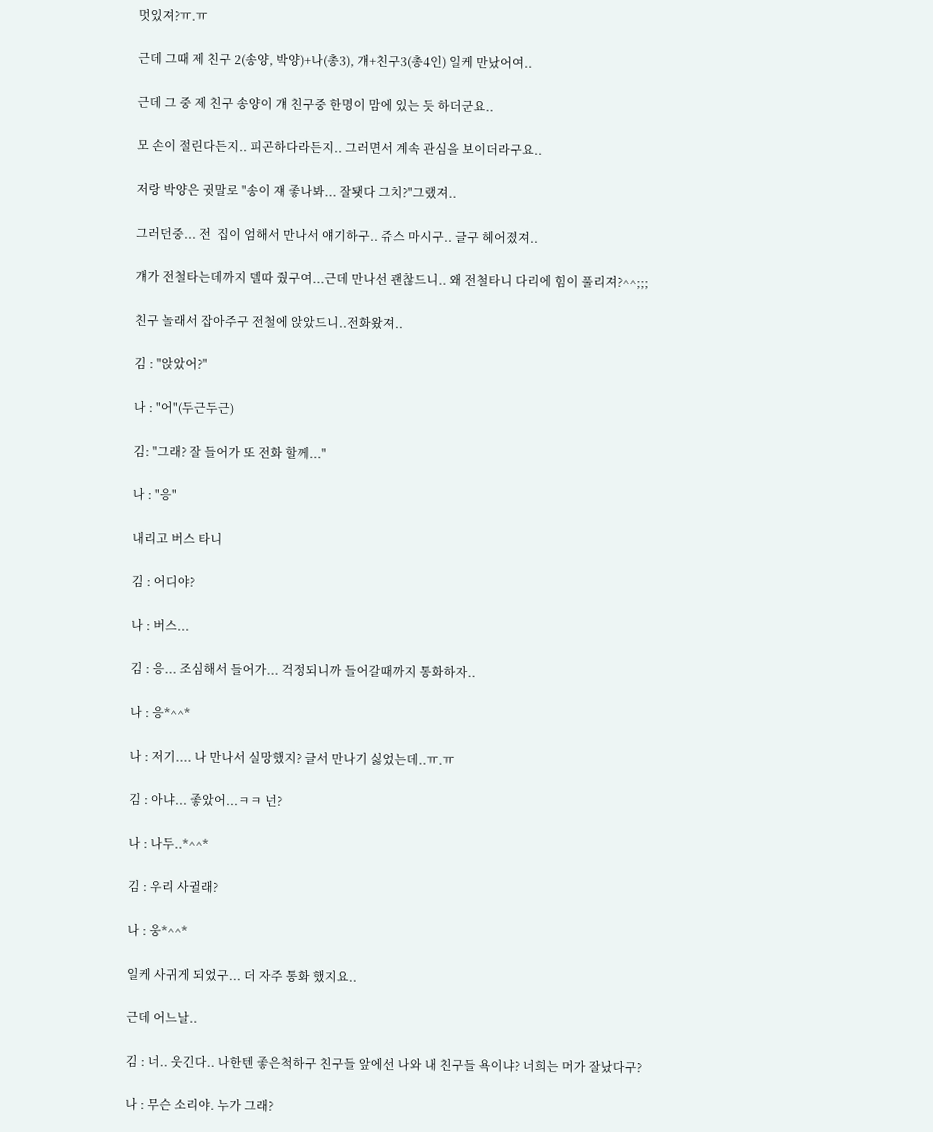멋있져?ㅠ.ㅠ

근데 그때 제 친구 2(송양, 박양)+나(총3), 걔+친구3(총4인) 일케 만났어여..

근데 그 중 제 친구 송양이 걔 친구중 한명이 맘에 있는 듯 하더군요..

모 손이 절린다든지.. 피곤하다라든지.. 그러면서 계속 관심을 보이더라구요..

저랑 박양은 귓말로 "송이 쟤 좋나봐... 잘됏다 그치?"그랬져..

그러던중... 전  집이 엄해서 만나서 얘기하구.. 쥬스 마시구.. 글구 헤어졌져..

걔가 전철타는데까지 델따 줬구여...근데 만나선 괜찮드니.. 왜 전철타니 다리에 힘이 풀리져?^^;;;

친구 놀래서 잡아주구 전철에 앉았드니..전화왔져..

김 : "앉았어?"

나 : "어"(두근두근)

김: "그래? 잘 들어가 또 전화 할께..."

나 : "응"

내리고 버스 타니

김 : 어디야?

나 : 버스...

김 : 응... 조심해서 들어가... 걱정되니까 들어갈때까지 통화하자..

나 : 응*^^*

나 : 저기.... 나 만나서 실망했지? 글서 만나기 싫었는데..ㅠ.ㅠ

김 : 아냐... 좋았어...ㅋㅋ 넌?

나 : 나두..*^^*

김 : 우리 사귈래?

나 : 웅*^^*

일케 사귀게 되었구... 더 자주 통화 했지요..

근데 어느날..

김 : 너.. 웃긴다.. 나한텐 좋은척하구 친구들 앞에선 나와 내 친구들 욕이냐? 너희는 머가 잘났다구?

나 : 무슨 소리야. 누가 그래?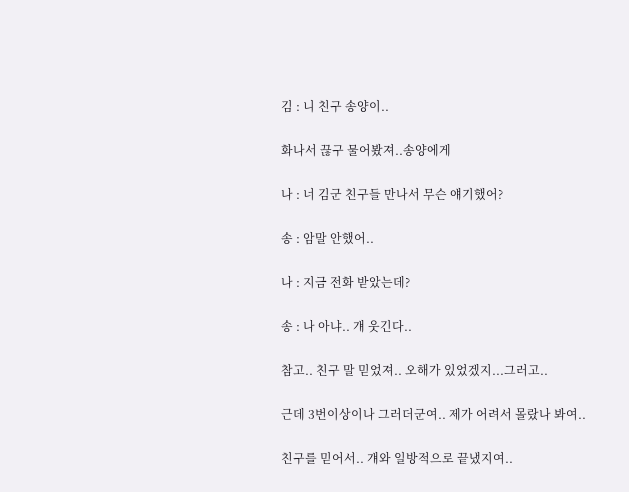김 : 니 친구 송양이..

화나서 끊구 물어봤져..송양에게

나 : 너 김군 친구들 만나서 무슨 얘기했어?

송 : 암말 안했어..

나 : 지금 전화 받았는데?

송 : 나 아냐.. 걔 웃긴다..

참고.. 친구 말 믿었져.. 오해가 있었겠지...그러고..

근데 3번이상이나 그러더군여.. 제가 어려서 몰랐나 봐여..

친구를 믿어서.. 걔와 일방적으로 끝냈지여..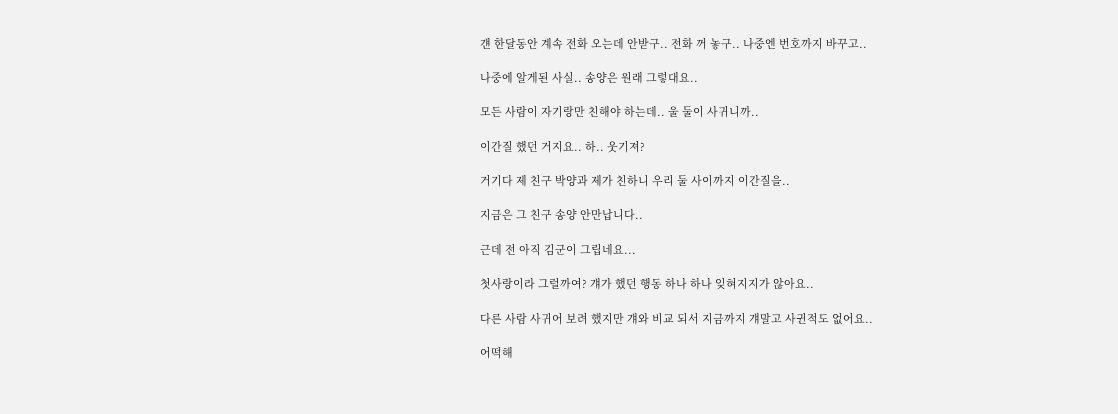걘 한달동안 계속 전화 오는데 안받구.. 전화 꺼 놓구.. 나중엔 번호까지 바꾸고..

나중에 알게된 사실.. 송양은 원래 그렇대요..

모든 사람이 자기랑만 친해야 하는데.. 울 둘이 사귀니까..

이간질 했던 거지요.. 하.. 웃기져?

거기다 제 친구 박양과 제가 친하니 우리 둘 사이까지 이간질을..

지금은 그 친구 송양 안만납니다..

근데 전 아직 김군이 그립네요...

첫사랑이라 그럴까여? 걔가 했던 행동 하나 하나 잊혀지지가 않아요..

다른 사람 사귀어 보려 했지만 걔와 비교 되서 지금까지 걔말고 사귄적도 없어요..

어떡해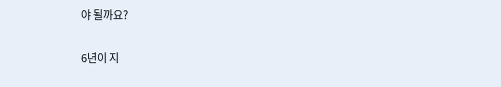야 될까요?

6년이 지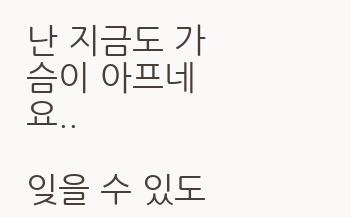난 지금도 가슴이 아프네요..

잊을 수 있도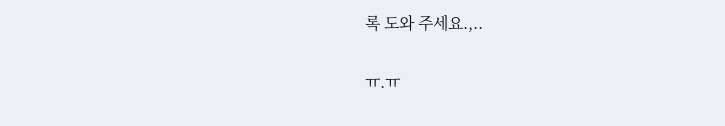록 도와 주세요.,..

ㅠ.ㅠ